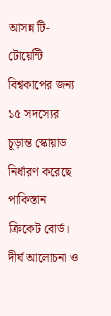আসন্ন টি-টোয়েন্টি বিশ্বকাপের জন্য ১৫ সদস্যের চূড়ান্ত স্কোয়াড নির্ধারণ করেছে
পাকিস্তান ক্রিকেট বোর্ড। দীর্ঘ আলোচনা ও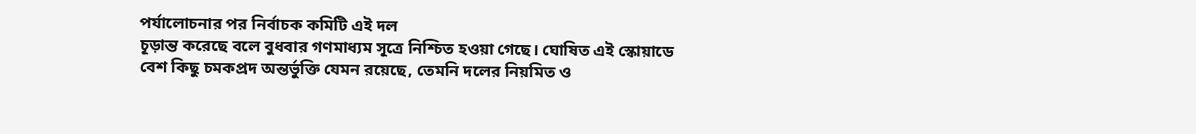পর্যালোচনার পর নির্বাচক কমিটি এই দল
চূড়ান্ত করেছে বলে বুধবার গণমাধ্যম সূত্রে নিশ্চিত হওয়া গেছে। ঘোষিত এই স্কোয়াডে
বেশ কিছু চমকপ্রদ অন্তর্ভুক্তি যেমন রয়েছে, তেমনি দলের নিয়মিত ও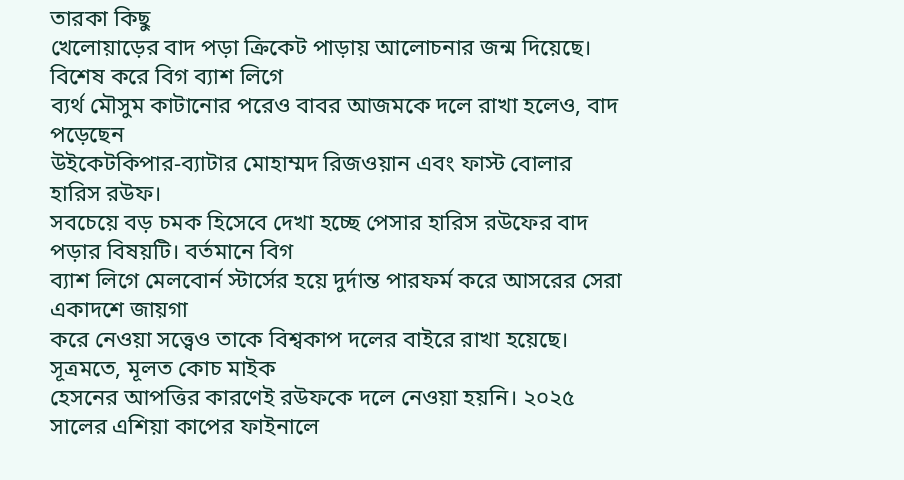তারকা কিছু
খেলোয়াড়ের বাদ পড়া ক্রিকেট পাড়ায় আলোচনার জন্ম দিয়েছে। বিশেষ করে বিগ ব্যাশ লিগে
ব্যর্থ মৌসুম কাটানোর পরেও বাবর আজমকে দলে রাখা হলেও, বাদ পড়েছেন
উইকেটকিপার-ব্যাটার মোহাম্মদ রিজওয়ান এবং ফাস্ট বোলার হারিস রউফ।
সবচেয়ে বড় চমক হিসেবে দেখা হচ্ছে পেসার হারিস রউফের বাদ পড়ার বিষয়টি। বর্তমানে বিগ
ব্যাশ লিগে মেলবোর্ন স্টার্সের হয়ে দুর্দান্ত পারফর্ম করে আসরের সেরা একাদশে জায়গা
করে নেওয়া সত্ত্বেও তাকে বিশ্বকাপ দলের বাইরে রাখা হয়েছে। সূত্রমতে, মূলত কোচ মাইক
হেসনের আপত্তির কারণেই রউফকে দলে নেওয়া হয়নি। ২০২৫ সালের এশিয়া কাপের ফাইনালে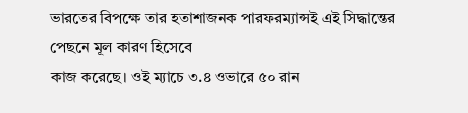ভারতের বিপক্ষে তার হতাশাজনক পারফরম্যান্সই এই সিদ্ধান্তের পেছনে মূল কারণ হিসেবে
কাজ করেছে। ওই ম্যাচে ৩.৪ ওভারে ৫০ রান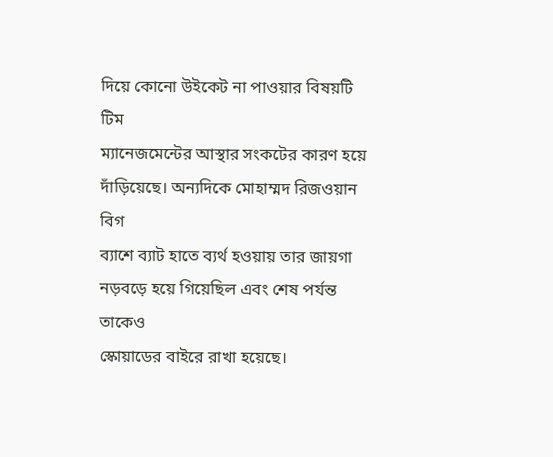দিয়ে কোনো উইকেট না পাওয়ার বিষয়টি টিম
ম্যানেজমেন্টের আস্থার সংকটের কারণ হয়ে দাঁড়িয়েছে। অন্যদিকে মোহাম্মদ রিজওয়ান বিগ
ব্যাশে ব্যাট হাতে ব্যর্থ হওয়ায় তার জায়গা নড়বড়ে হয়ে গিয়েছিল এবং শেষ পর্যন্ত তাকেও
স্কোয়াডের বাইরে রাখা হয়েছে।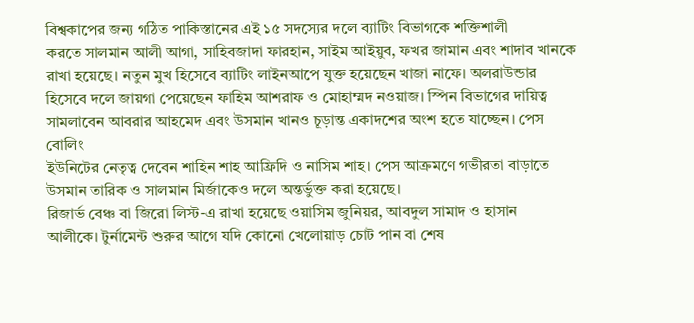বিশ্বকাপের জন্য গঠিত পাকিস্তানের এই ১৫ সদস্যের দলে ব্যাটিং বিভাগকে শক্তিশালী
করতে সালমান আলী আগা, সাহিবজাদা ফারহান, সাইম আইয়ুব, ফখর জামান এবং শাদাব খানকে
রাখা হয়েছে। নতুন মুখ হিসেবে ব্যাটিং লাইনআপে যুক্ত হয়েছেন খাজা নাফে। অলরাউন্ডার
হিসেবে দলে জায়গা পেয়েছেন ফাহিম আশরাফ ও মোহাম্মদ নওয়াজ। স্পিন বিভাগের দায়িত্ব
সামলাবেন আবরার আহমেদ এবং উসমান খানও চূড়ান্ত একাদশের অংশ হতে যাচ্ছেন। পেস বোলিং
ইউনিটের নেতৃত্ব দেবেন শাহিন শাহ আফ্রিদি ও নাসিম শাহ। পেস আক্রমণে গভীরতা বাড়াতে
উসমান তারিক ও সালমান মির্জাকেও দলে অন্তর্ভুক্ত করা হয়েছে।
রিজার্ভ বেঞ্চ বা জিরো লিস্ট-এ রাখা হয়েছে ওয়াসিম জুনিয়র, আবদুল সামাদ ও হাসান
আলীকে। টুর্নামেন্ট শুরুর আগে যদি কোনো খেলোয়াড় চোট পান বা শেষ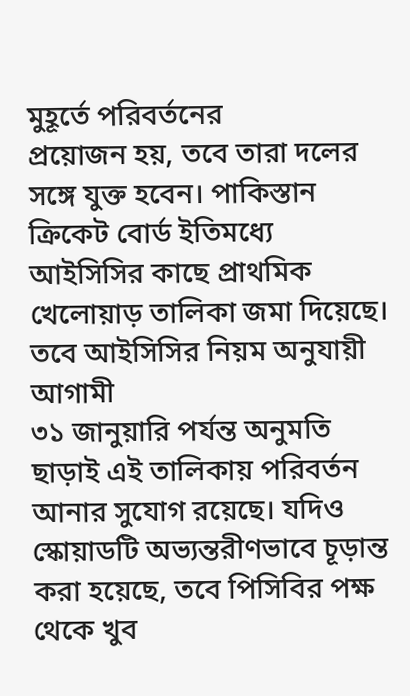মুহূর্তে পরিবর্তনের
প্রয়োজন হয়, তবে তারা দলের সঙ্গে যুক্ত হবেন। পাকিস্তান ক্রিকেট বোর্ড ইতিমধ্যে
আইসিসির কাছে প্রাথমিক খেলোয়াড় তালিকা জমা দিয়েছে। তবে আইসিসির নিয়ম অনুযায়ী আগামী
৩১ জানুয়ারি পর্যন্ত অনুমতি ছাড়াই এই তালিকায় পরিবর্তন আনার সুযোগ রয়েছে। যদিও
স্কোয়াডটি অভ্যন্তরীণভাবে চূড়ান্ত করা হয়েছে, তবে পিসিবির পক্ষ থেকে খুব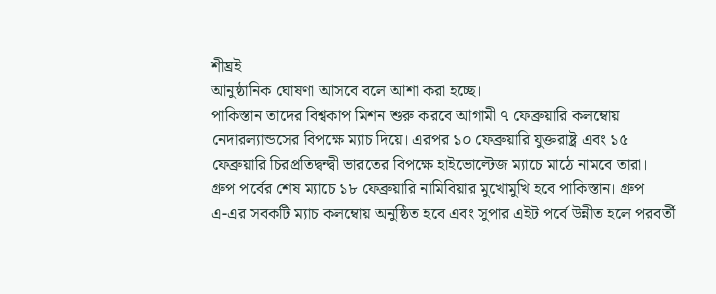শীঘ্রই
আনুষ্ঠানিক ঘোষণা আসবে বলে আশা করা হচ্ছে।
পাকিস্তান তাদের বিশ্বকাপ মিশন শুরু করবে আগামী ৭ ফেব্রুয়ারি কলম্বোয়
নেদারল্যান্ডসের বিপক্ষে ম্যাচ দিয়ে। এরপর ১০ ফেব্রুয়ারি যুক্তরাষ্ট্র এবং ১৫
ফেব্রুয়ারি চিরপ্রতিদ্বন্দ্বী ভারতের বিপক্ষে হাইভোল্টেজ ম্যাচে মাঠে নামবে তারা।
গ্রুপ পর্বের শেষ ম্যাচে ১৮ ফেব্রুয়ারি নামিবিয়ার মুখোমুখি হবে পাকিস্তান। গ্রুপ
এ-এর সবকটি ম্যাচ কলম্বোয় অনুষ্ঠিত হবে এবং সুপার এইট পর্বে উন্নীত হলে পরবর্তী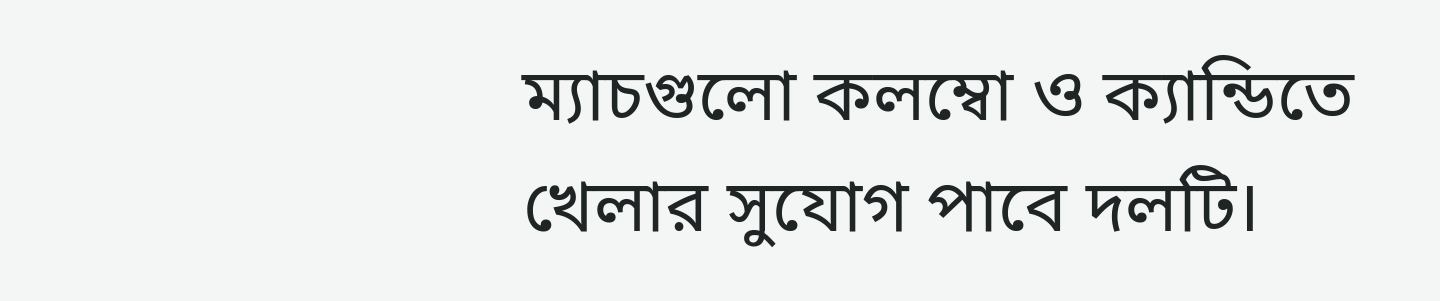ম্যাচগুলো কলম্বো ও ক্যান্ডিতে খেলার সুযোগ পাবে দলটি।